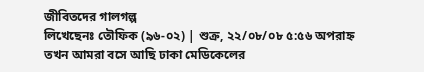জীবিতদের গালগল্প
লিখেছেনঃ তৌফিক (৯৬-০২) | শুক্র, ২২/০৮/০৮ ৫:৫৬ অপরাহ্ন
তখন আমরা বসে আছি ঢাকা মেডিকেলের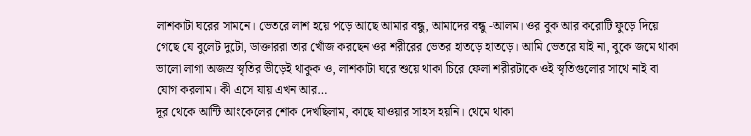লাশকাটা ঘরের সামনে। ভেতরে লাশ হয়ে পড়ে আছে আমার বন্ধু, আমাদের বন্ধু -আলম। ওর বুক আর করোটি ফুড়ে দিয়ে গেছে যে বুলেট দুটো, ডাক্তাররা তার খোঁজ করছেন ওর শরীরের ভেতর হাতড়ে হাতড়ে। আমি ভেতরে যাই না, বুকে জমে থাকা ভালো লাগা অজস্র স্নৃতির ভীড়েই থাকুক ও, লাশকাটা ঘরে শুয়ে থাকা চিরে ফেলা শরীরটাকে ওই স্নৃতিগুলোর সাথে নাই বা যোগ করলাম। কী এসে যায় এখন আর…
দূর থেকে আন্টি আংকেলের শোক দেখছিলাম, কাছে যাওয়ার সাহস হয়নি। থেমে থাকা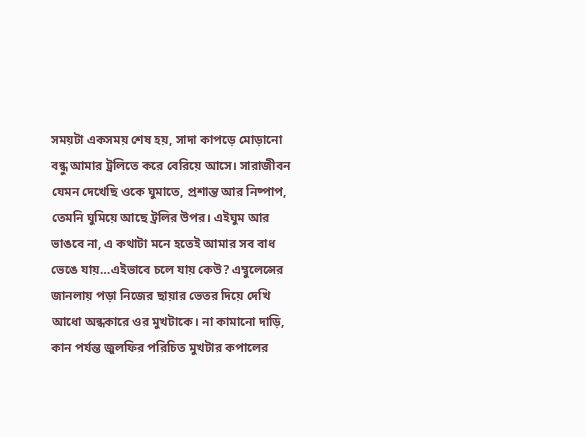সময়টা একসময় শেষ হয়, সাদা কাপড়ে মোড়ানো বন্ধু আমার ট্রলিতে করে বেরিয়ে আসে। সারাজীবন যেমন দেখেছি ওকে ঘুমাতে, প্রশান্ত আর নিষ্পাপ, তেমনি ঘুমিয়ে আছে ট্রলির উপর। এইঘুম আর ভাঙবে না, এ কথাটা মনে হতেই আমার সব বাধ ভেঙে যায়…এইভাবে চলে যায় কেউ? এম্বুলেন্সের জানলায় পড়া নিজের ছায়ার ভেতর দিয়ে দেখি আধো অন্ধকারে ওর মুখটাকে। না কামানো দাড়ি, কান পর্যন্ত জুলফির পরিচিত মুখটার কপালের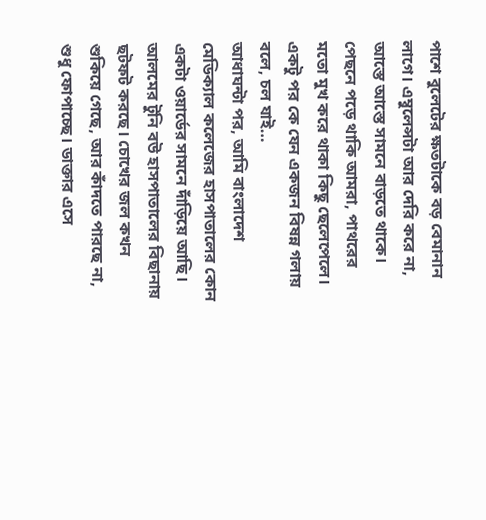পাশে বুলেটের ক্ষতটাকে বড় বেমানান লাগে। এম্বুলেন্সটা আর দেরি করে না, আস্তে আস্তে সামনে বাড়তে থাকে। পেছনে পড়ে থাকি আমরা, পাথরের মতো মুখ করে থাকা কিছু ছেলেপেলে। একটু পর কে যেন একজন বিষন্ন গলায় বলে, চল যাই…
আধাঘন্টা পর, আমি বাংলাদেশ মেডিক্যাল কলেজের হাসপাতালের কোন একটা ওয়ার্ডের সামনে দাঁড়িয়ে আছি। আলমের টুনি বউ হাসপাতালের বিছানায় ছটফট করছে। চোখের জল কখন শুকিয়ে গেছে, আর কাঁদতে পারছে না, শুধু ফোপাচ্ছে। ডাক্তার এসে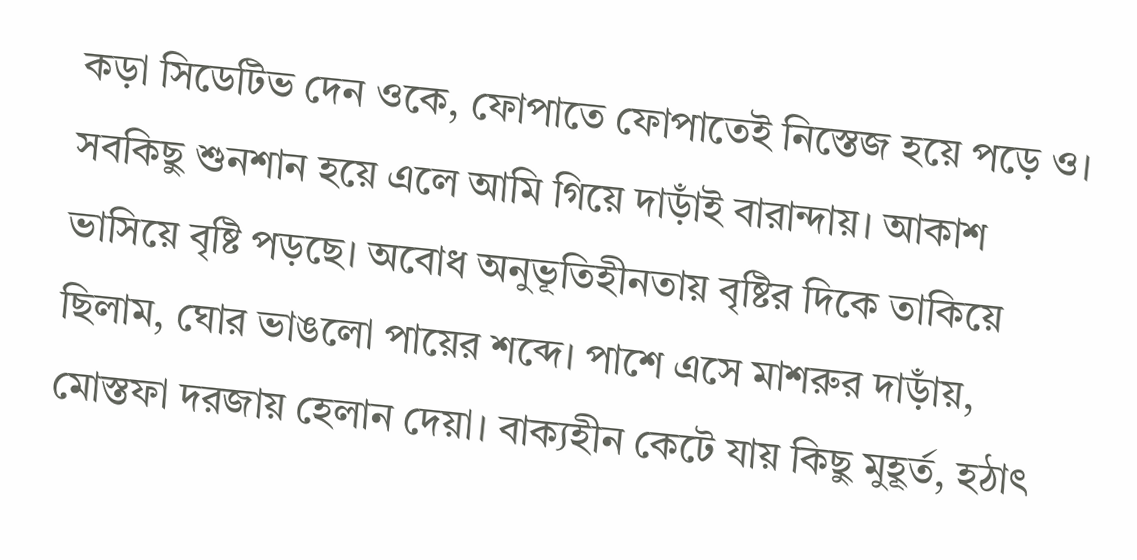কড়া সিডেটিভ দেন ওকে, ফোপাতে ফোপাতেই নিস্তেজ হয়ে পড়ে ও।
সবকিছু শুনশান হয়ে এলে আমি গিয়ে দাড়াঁই বারান্দায়। আকাশ ভাসিয়ে বৃষ্টি পড়ছে। অবোধ অনুভূতিহীনতায় বৃষ্টির দিকে তাকিয়ে ছিলাম, ঘোর ভাঙলো পায়ের শব্দে। পাশে এসে মাশরুর দাড়াঁয়, মোস্তফা দরজায় হেলান দেয়া। বাক্যহীন কেটে যায় কিছু মুহূর্ত, হঠাৎ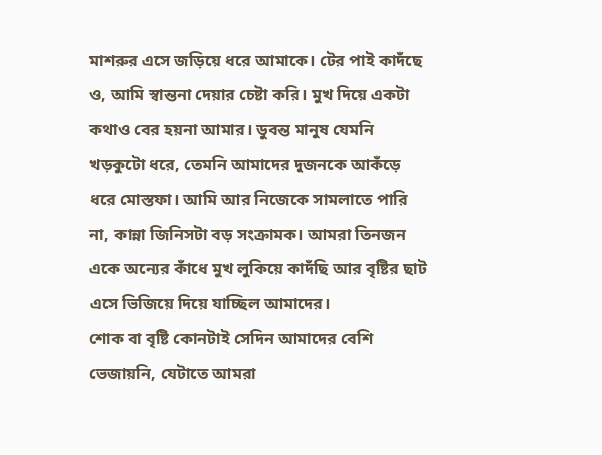মাশরুর এসে জড়িয়ে ধরে আমাকে। টের পাই কাদঁছে ও, আমি স্বান্তনা দেয়ার চেষ্টা করি। মুখ দিয়ে একটা কথাও বের হয়না আমার। ডুবন্ত মানুষ যেমনি খড়কুটো ধরে, তেমনি আমাদের দুজনকে আকঁড়ে ধরে মোস্তফা। আমি আর নিজেকে সামলাতে পারি না, কান্না জিনিসটা বড় সংক্রামক। আমরা তিনজন একে অন্যের কাঁধে মুখ লুকিয়ে কাদঁছি আর বৃষ্টির ছাট এসে ভিজিয়ে দিয়ে যাচ্ছিল আমাদের।
শোক বা বৃষ্টি কোনটাই সেদিন আমাদের বেশি ভেজায়নি, যেটাতে আমরা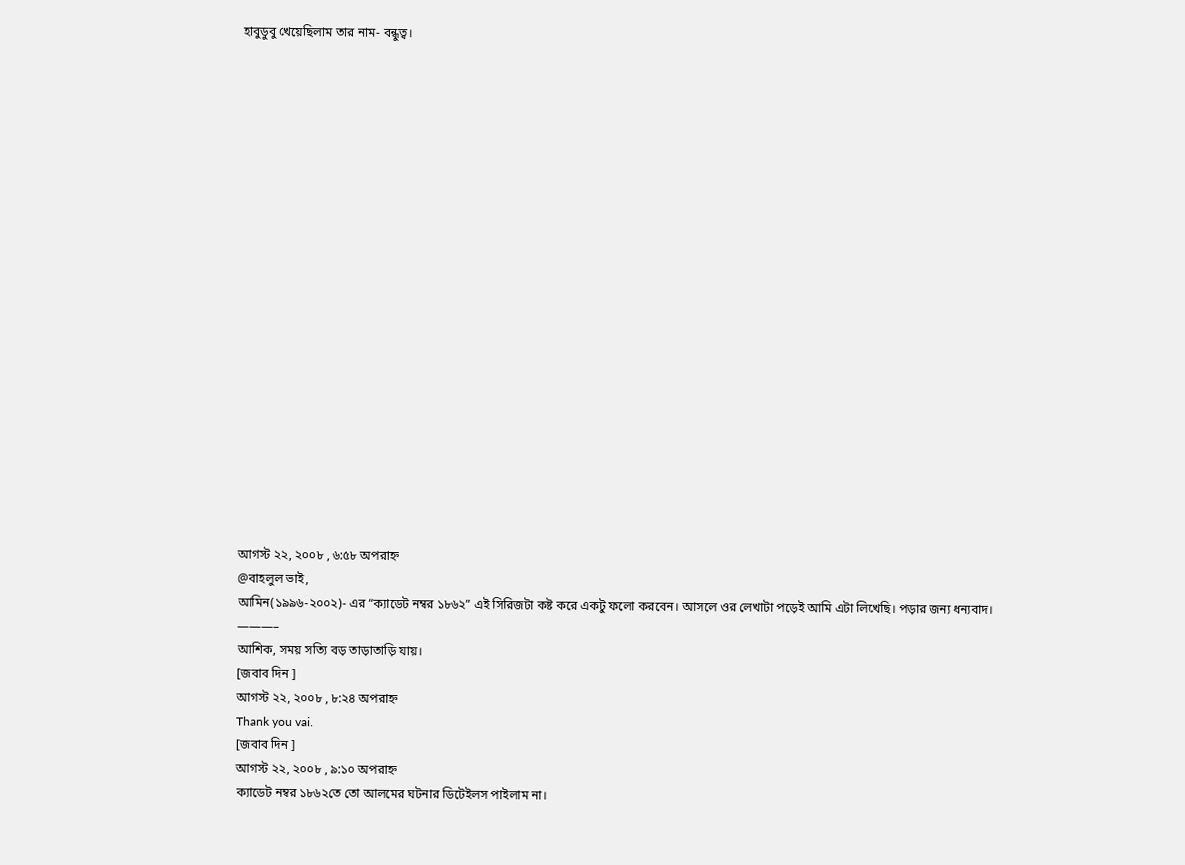হাবুডুবু খেয়েছিলাম তার নাম- বন্ধুত্ব।





















আগস্ট ২২, ২০০৮ , ৬:৫৮ অপরাহ্ন
@বাহলুল ভাই,
আমিন(১৯৯৬-২০০২)- এর “ক্যাডেট নম্বর ১৮৬২” এই সিরিজটা কষ্ট করে একটু ফলো করবেন। আসলে ওর লেখাটা পড়েই আমি এটা লিখেছি। পড়ার জন্য ধন্যবাদ।
———–
আশিক, সময় সত্যি বড় তাড়াতাড়ি যায়।
[জবাব দিন ]
আগস্ট ২২, ২০০৮ , ৮:২৪ অপরাহ্ন
Thank you vai.
[জবাব দিন ]
আগস্ট ২২, ২০০৮ , ৯:১০ অপরাহ্ন
ক্যাডেট নম্বর ১৮৬২তে তো আলমের ঘটনার ডিটেইলস পাইলাম না।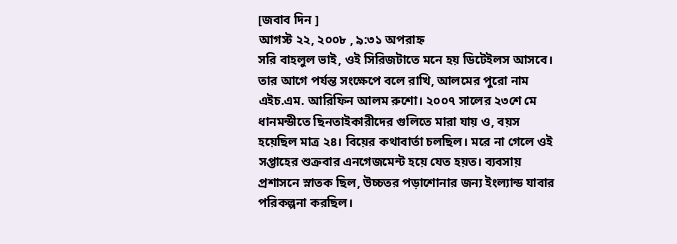[জবাব দিন ]
আগস্ট ২২, ২০০৮ , ৯:৩১ অপরাহ্ন
সরি বাহলুল ভাই, ওই সিরিজটাতে মনে হয় ডিটেইলস আসবে। তার আগে পর্যন্ত সংক্ষেপে বলে রাখি, আলমের পুরো নাম এইচ.এম. আরিফিন আলম রুশো। ২০০৭ সালের ২৩শে মে ধানমন্ডীতে ছিনতাইকারীদের গুলিতে মারা যায় ও, বয়স হয়েছিল মাত্র ২৪। বিয়ের কথাবার্তা চলছিল। মরে না গেলে ওই সপ্তাহের শুক্রবার এনগেজমেন্ট হয়ে যেত হয়ত। ব্যবসায় প্রশাসনে স্নাতক ছিল, উচ্চতর পড়াশোনার জন্য ইংল্যান্ড যাবার পরিকল্পনা করছিল।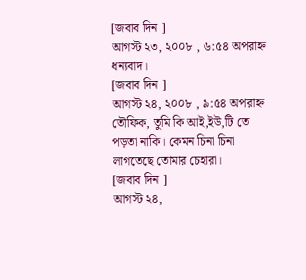[জবাব দিন ]
আগস্ট ২৩, ২০০৮ , ৬:৫৪ অপরাহ্ন
ধন্যবাদ।
[জবাব দিন ]
আগস্ট ২৪, ২০০৮ , ৯:৫৪ অপরাহ্ন
তৌফিক, তুমি কি আই,ইউ,টি তে পড়তা নাকি। কেমন চিনা চিনা লাগতেছে তোমার চেহারা।
[জবাব দিন ]
আগস্ট ২৪,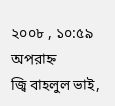২০০৮ , ১০:৫৯ অপরাহ্ন
জ্বি বাহলুল ভাই,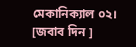মেকানিক্যাল ০২।
[জবাব দিন ]